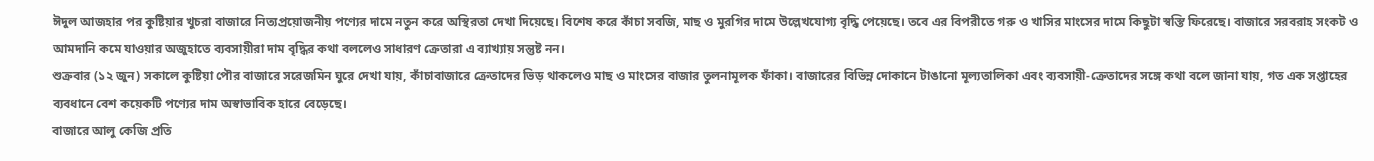ঈদুল আজহার পর কুষ্টিয়ার খুচরা বাজারে নিত্যপ্রয়োজনীয় পণ্যের দামে নতুন করে অস্থিরতা দেখা দিয়েছে। বিশেষ করে কাঁচা সবজি, মাছ ও মুরগির দামে উল্লেখযোগ্য বৃদ্ধি পেয়েছে। তবে এর বিপরীতে গরু ও খাসির মাংসের দামে কিছুটা স্বস্তি ফিরেছে। বাজারে সরবরাহ সংকট ও আমদানি কমে যাওয়ার অজুহাতে ব্যবসায়ীরা দাম বৃদ্ধির কথা বললেও সাধারণ ক্রেতারা এ ব্যাখ্যায় সন্তুষ্ট নন।
শুক্রবার (১২ জুন) সকালে কুষ্টিয়া পৌর বাজারে সরেজমিন ঘুরে দেখা যায়, কাঁচাবাজারে ক্রেতাদের ভিড় থাকলেও মাছ ও মাংসের বাজার তুলনামূলক ফাঁকা। বাজারের বিভিন্ন দোকানে টাঙানো মূল্যতালিকা এবং ব্যবসায়ী-ক্রেতাদের সঙ্গে কথা বলে জানা যায়, গত এক সপ্তাহের ব্যবধানে বেশ কয়েকটি পণ্যের দাম অস্বাভাবিক হারে বেড়েছে।
বাজারে আলু কেজি প্রতি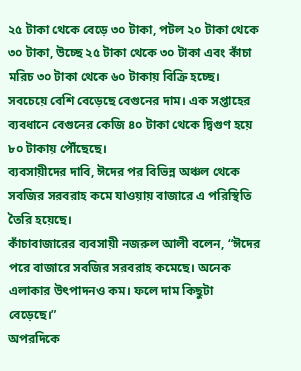২৫ টাকা থেকে বেড়ে ৩০ টাকা, পটল ২০ টাকা থেকে ৩০ টাকা, উচ্ছে ২৫ টাকা থেকে ৩০ টাকা এবং কাঁচা মরিচ ৩০ টাকা থেকে ৬০ টাকায় বিক্রি হচ্ছে। সবচেয়ে বেশি বেড়েছে বেগুনের দাম। এক সপ্তাহের ব্যবধানে বেগুনের কেজি ৪০ টাকা থেকে দ্বিগুণ হয়ে ৮০ টাকায় পৌঁছেছে।
ব্যবসায়ীদের দাবি, ঈদের পর বিভিন্ন অঞ্চল থেকে সবজির সরবরাহ কমে যাওয়ায় বাজারে এ পরিস্থিতি তৈরি হয়েছে।
কাঁচাবাজারের ব্যবসায়ী নজরুল আলী বলেন, “ঈদের পরে বাজারে সবজির সরবরাহ কমেছে। অনেক এলাকার উৎপাদনও কম। ফলে দাম কিছুটা বেড়েছে।”
অপরদিকে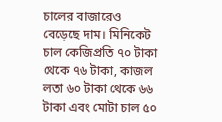চালের বাজারেও বেড়েছে দাম। মিনিকেট চাল কেজিপ্রতি ৭০ টাকা থেকে ৭৬ টাকা, কাজল লতা ৬০ টাকা থেকে ৬৬ টাকা এবং মোটা চাল ৫০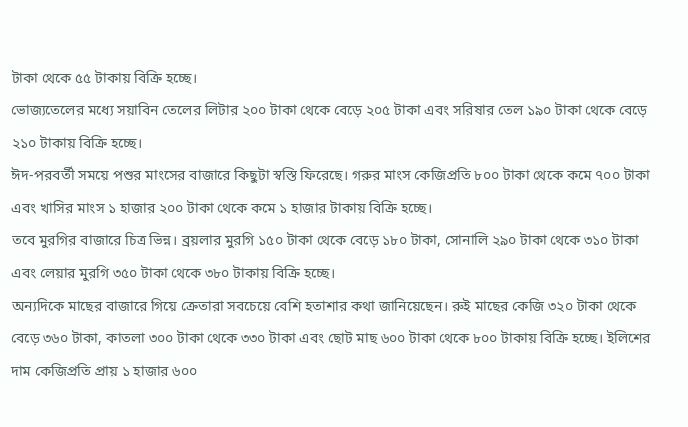টাকা থেকে ৫৫ টাকায় বিক্রি হচ্ছে।
ভোজ্যতেলের মধ্যে সয়াবিন তেলের লিটার ২০০ টাকা থেকে বেড়ে ২০৫ টাকা এবং সরিষার তেল ১৯০ টাকা থেকে বেড়ে ২১০ টাকায় বিক্রি হচ্ছে।
ঈদ-পরবর্তী সময়ে পশুর মাংসের বাজারে কিছুটা স্বস্তি ফিরেছে। গরুর মাংস কেজিপ্রতি ৮০০ টাকা থেকে কমে ৭০০ টাকা এবং খাসির মাংস ১ হাজার ২০০ টাকা থেকে কমে ১ হাজার টাকায় বিক্রি হচ্ছে।
তবে মুরগির বাজারে চিত্র ভিন্ন। ব্রয়লার মুরগি ১৫০ টাকা থেকে বেড়ে ১৮০ টাকা, সোনালি ২৯০ টাকা থেকে ৩১০ টাকা এবং লেয়ার মুরগি ৩৫০ টাকা থেকে ৩৮০ টাকায় বিক্রি হচ্ছে।
অন্যদিকে মাছের বাজারে গিয়ে ক্রেতারা সবচেয়ে বেশি হতাশার কথা জানিয়েছেন। রুই মাছের কেজি ৩২০ টাকা থেকে বেড়ে ৩৬০ টাকা, কাতলা ৩০০ টাকা থেকে ৩৩০ টাকা এবং ছোট মাছ ৬০০ টাকা থেকে ৮০০ টাকায় বিক্রি হচ্ছে। ইলিশের দাম কেজিপ্রতি প্রায় ১ হাজার ৬০০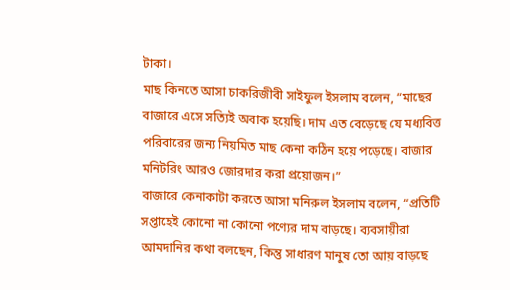টাকা।
মাছ কিনতে আসা চাকরিজীবী সাইফুল ইসলাম বলেন, “মাছের বাজারে এসে সত্যিই অবাক হয়েছি। দাম এত বেড়েছে যে মধ্যবিত্ত পরিবারের জন্য নিয়মিত মাছ কেনা কঠিন হয়ে পড়েছে। বাজার মনিটরিং আরও জোরদার করা প্রয়োজন।”
বাজারে কেনাকাটা করতে আসা মনিরুল ইসলাম বলেন, “প্রতিটি সপ্তাহেই কোনো না কোনো পণ্যের দাম বাড়ছে। ব্যবসায়ীরা আমদানির কথা বলছেন, কিন্তু সাধারণ মানুষ তো আয় বাড়ছে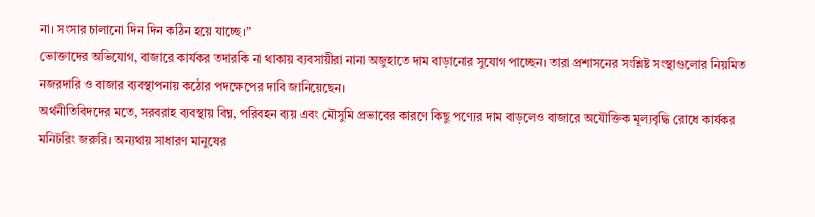না। সংসার চালানো দিন দিন কঠিন হয়ে যাচ্ছে।”
ভোক্তাদের অভিযোগ, বাজারে কার্যকর তদারকি না থাকায় ব্যবসায়ীরা নানা অজুহাতে দাম বাড়ানোর সুযোগ পাচ্ছেন। তারা প্রশাসনের সংশ্লিষ্ট সংস্থাগুলোর নিয়মিত নজরদারি ও বাজার ব্যবস্থাপনায় কঠোর পদক্ষেপের দাবি জানিয়েছেন।
অর্থনীতিবিদদের মতে, সরবরাহ ব্যবস্থায় বিঘ্ন, পরিবহন ব্যয় এবং মৌসুমি প্রভাবের কারণে কিছু পণ্যের দাম বাড়লেও বাজারে অযৌক্তিক মূল্যবৃদ্ধি রোধে কার্যকর মনিটরিং জরুরি। অন্যথায় সাধারণ মানুষের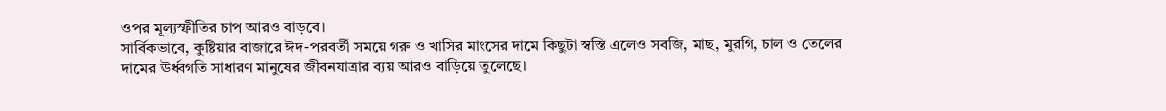ওপর মূল্যস্ফীতির চাপ আরও বাড়বে।
সার্বিকভাবে, কুষ্টিয়ার বাজারে ঈদ-পরবর্তী সময়ে গরু ও খাসির মাংসের দামে কিছুটা স্বস্তি এলেও সবজি, মাছ, মুরগি, চাল ও তেলের দামের ঊর্ধ্বগতি সাধারণ মানুষের জীবনযাত্রার ব্যয় আরও বাড়িয়ে তুলেছে।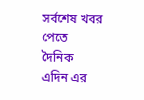সর্বশেষ খবর পেতে দৈনিক এদিন এর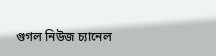গুগল নিউজ চ্যানেল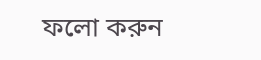ফলো করুন